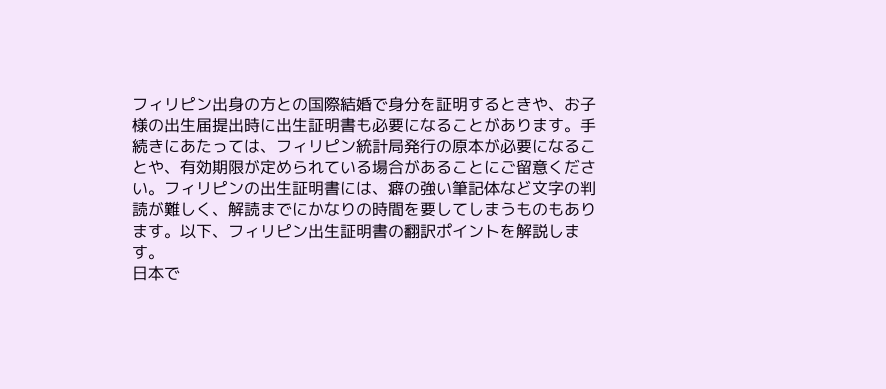フィリピン出身の方との国際結婚で身分を証明するときや、お子様の出生届提出時に出生証明書も必要になることがあります。手続きにあたっては、フィリピン統計局発行の原本が必要になることや、有効期限が定められている場合があることにご留意ください。フィリピンの出生証明書には、癖の強い筆記体など文字の判読が難しく、解読までにかなりの時間を要してしまうものもあります。以下、フィリピン出生証明書の翻訳ポイントを解説します。
日本で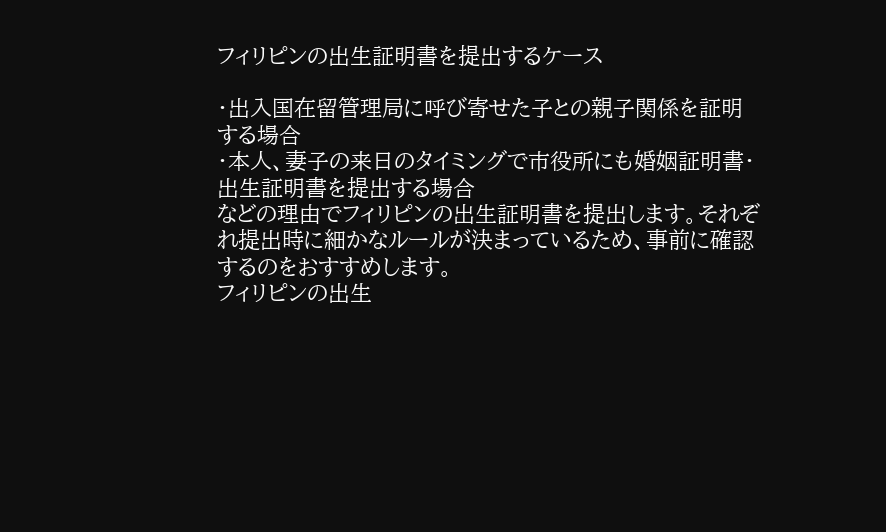フィリピンの出生証明書を提出するケース

・出入国在留管理局に呼び寄せた子との親子関係を証明する場合
・本人、妻子の来日のタイミングで市役所にも婚姻証明書・出生証明書を提出する場合
などの理由でフィリピンの出生証明書を提出します。それぞれ提出時に細かなルールが決まっているため、事前に確認するのをおすすめします。
フィリピンの出生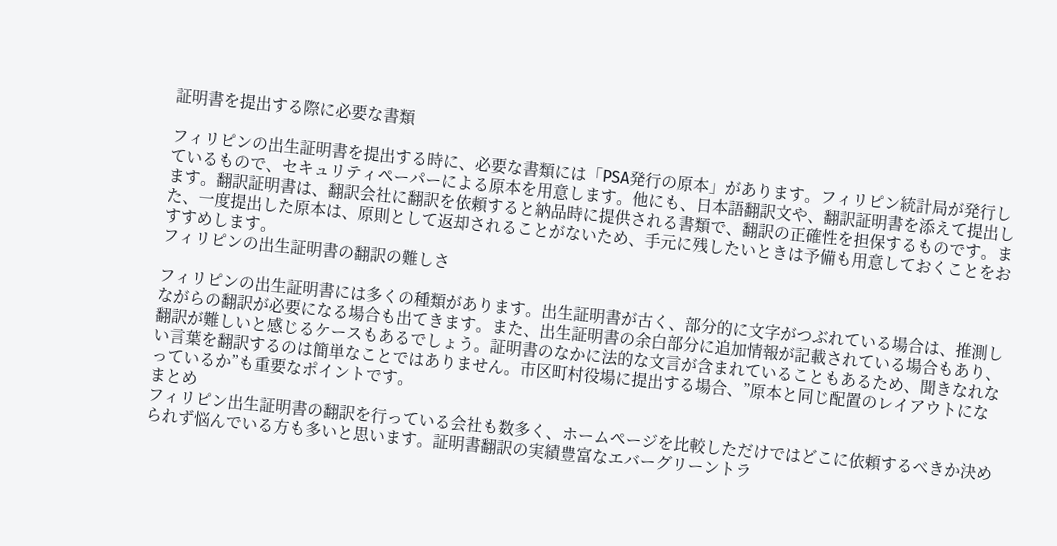証明書を提出する際に必要な書類

フィリピンの出生証明書を提出する時に、必要な書類には「PSA発行の原本」があります。フィリピン統計局が発行しているもので、セキュリティペーパーによる原本を用意します。他にも、日本語翻訳文や、翻訳証明書を添えて提出します。翻訳証明書は、翻訳会社に翻訳を依頼すると納品時に提供される書類で、翻訳の正確性を担保するものです。また、一度提出した原本は、原則として返却されることがないため、手元に残したいときは予備も用意しておくことをおすすめします。
フィリピンの出生証明書の翻訳の難しさ

フィリピンの出生証明書には多くの種類があります。出生証明書が古く、部分的に文字がつぶれている場合は、推測しながらの翻訳が必要になる場合も出てきます。また、出生証明書の余白部分に追加情報が記載されている場合もあり、翻訳が難しいと感じるケースもあるでしょう。証明書のなかに法的な文言が含まれていることもあるため、聞きなれない言葉を翻訳するのは簡単なことではありません。市区町村役場に提出する場合、”原本と同じ配置のレイアウトになっているか”も重要なポイントです。
まとめ
フィリピン出生証明書の翻訳を行っている会社も数多く、ホームページを比較しただけではどこに依頼するべきか決められず悩んでいる方も多いと思います。証明書翻訳の実績豊富なエバーグリーントラ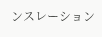ンスレーション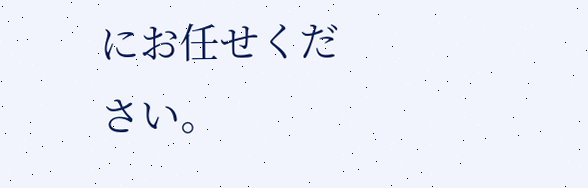にお任せください。